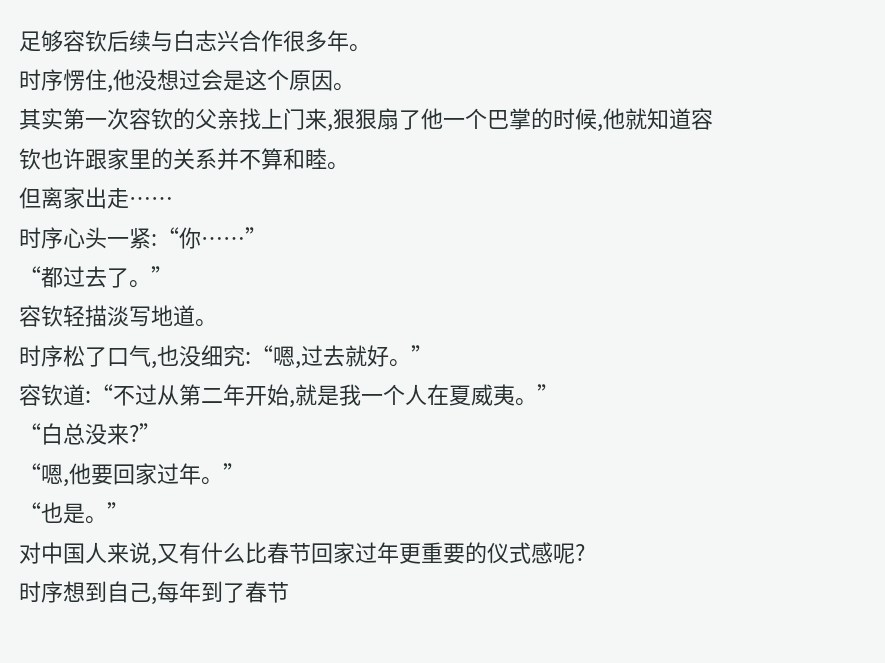足够容钦后续与白志兴合作很多年。
时序愣住,他没想过会是这个原因。
其实第一次容钦的父亲找上门来,狠狠扇了他一个巴掌的时候,他就知道容钦也许跟家里的关系并不算和睦。
但离家出走……
时序心头一紧:“你……”
“都过去了。”
容钦轻描淡写地道。
时序松了口气,也没细究:“嗯,过去就好。”
容钦道:“不过从第二年开始,就是我一个人在夏威夷。”
“白总没来?”
“嗯,他要回家过年。”
“也是。”
对中国人来说,又有什么比春节回家过年更重要的仪式感呢?
时序想到自己,每年到了春节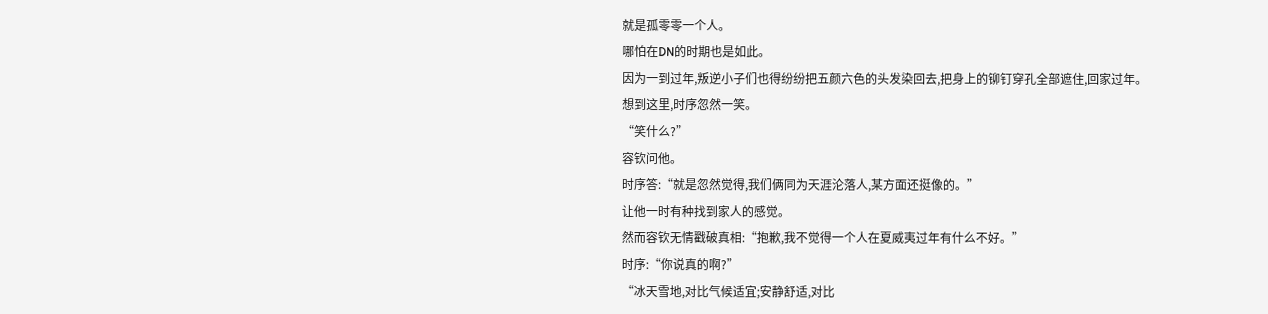就是孤零零一个人。
哪怕在DN的时期也是如此。
因为一到过年,叛逆小子们也得纷纷把五颜六色的头发染回去,把身上的铆钉穿孔全部遮住,回家过年。
想到这里,时序忽然一笑。
“笑什么?”
容钦问他。
时序答:“就是忽然觉得,我们俩同为天涯沦落人,某方面还挺像的。”
让他一时有种找到家人的感觉。
然而容钦无情戳破真相:“抱歉,我不觉得一个人在夏威夷过年有什么不好。”
时序:“你说真的啊?”
“冰天雪地,对比气候适宜;安静舒适,对比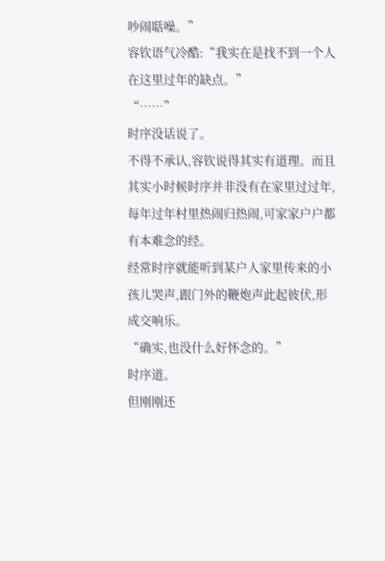吵闹聒噪。”
容钦语气冷酷:“我实在是找不到一个人在这里过年的缺点。”
“……”
时序没话说了。
不得不承认,容钦说得其实有道理。而且其实小时候时序并非没有在家里过过年,每年过年村里热闹归热闹,可家家户户都有本难念的经。
经常时序就能听到某户人家里传来的小孩儿哭声,跟门外的鞭炮声此起彼伏,形成交响乐。
“确实,也没什么好怀念的。”
时序道。
但刚刚还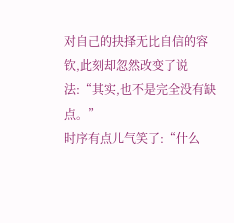对自己的抉择无比自信的容钦,此刻却忽然改变了说法:“其实,也不是完全没有缺点。”
时序有点儿气笑了:“什么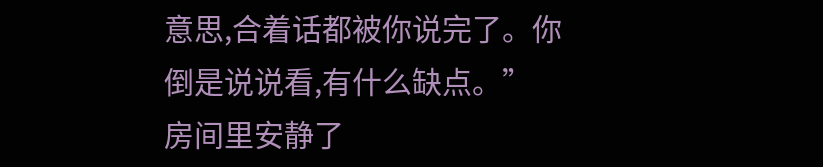意思,合着话都被你说完了。你倒是说说看,有什么缺点。”
房间里安静了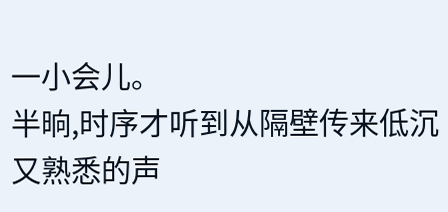一小会儿。
半晌,时序才听到从隔壁传来低沉又熟悉的声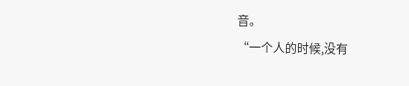音。
“一个人的时候,没有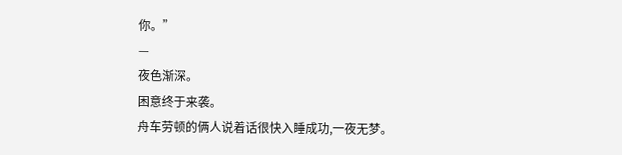你。”
—
夜色渐深。
困意终于来袭。
舟车劳顿的俩人说着话很快入睡成功,一夜无梦。